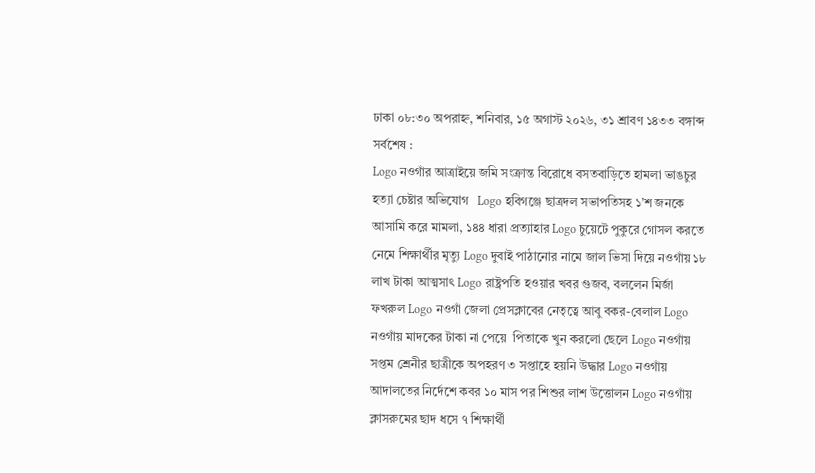ঢাকা ০৮:৩০ অপরাহ্ন, শনিবার, ১৫ অগাস্ট ২০২৬, ৩১ শ্রাবণ ১৪৩৩ বঙ্গাব্দ
সর্বশেষ :
Logo নওগাঁর আত্রাইয়ে জমি সংক্রান্ত বিরোধে বসতবাড়িতে হামলা ভাঙচুর হত্যা চেষ্টার অভিযোগ   Logo হবিগঞ্জে ছাত্রদল সভাপতিসহ ১’শ জনকে আসামি করে মামলা, ১৪৪ ধারা প্রত্যাহার Logo চুয়েটে পুকুরে গোসল করতে নেমে শিক্ষার্থীর মৃত্যু Logo দুবাই পাঠানোর নামে জাল ভিসা দিয়ে নওগাঁয় ১৮ লাখ টাকা আত্মসাৎ Logo রাষ্ট্রপতি হওয়ার খবর গুজব, বললেন মির্জা ফখরুল Logo নওগাঁ জেলা প্রেসক্লাবের নেতৃত্বে আবু বকর-বেলাল Logo নওগাঁয় মাদকের টাকা না পেয়ে  পিতাকে খুন করলো ছেলে Logo নওগাঁয় সপ্তম শ্রেনীর ছাত্রীকে অপহরণ ৩ সপ্তাহে হয়নি উদ্ধার Logo নওগাঁয় আদালতের নির্দেশে কবর ১০ মাস পর শিশুর লাশ উত্তোলন Logo নওগাঁয় ক্লাসরুমের ছাদ ধসে ৭ শিক্ষার্থী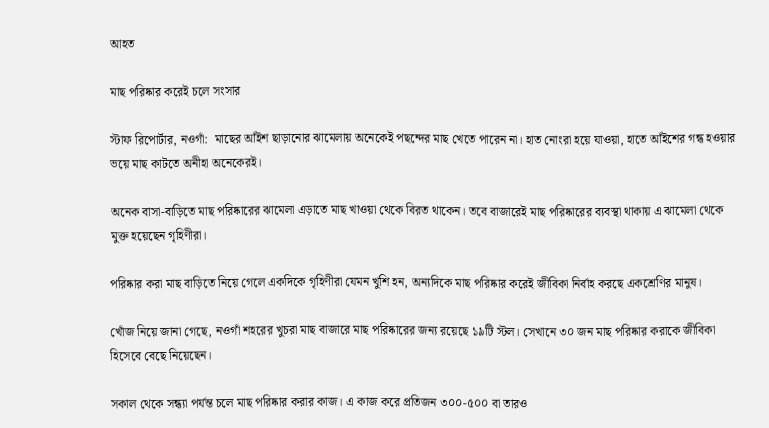আহত

মাছ পরিষ্কার করেই চলে সংসার

স্টাফ রিপোর্টার, নওগাঁ:  মাছের আঁইশ ছাড়ানোর ঝামেলায় অনেকেই পছন্দের মাছ খেতে পারেন না। হাত নোংরা হয়ে যাওয়া, হাতে আঁইশের গন্ধ হওয়ার ভয়ে মাছ কাটতে অনীহা অনেকেরই।

অনেক বাসা-বাড়িতে মাছ পরিষ্কারের ঝামেলা এড়াতে মাছ খাওয়া থেকে বিরত থাকেন। তবে বাজারেই মাছ পরিষ্কারের ব্যবস্থা থাকায় এ ঝামেলা থেকে মুক্ত হয়েছেন গৃহিণীরা।

পরিষ্কার করা মাছ বাড়িতে নিয়ে গেলে একদিকে গৃহিণীরা যেমন খুশি হন, অন্যদিকে মাছ পরিষ্কার করেই জীবিকা নির্বাহ করছে একশ্রেণির মানুষ।

খোঁজ নিয়ে জানা গেছে, নওগাঁ শহরের খুচরা মাছ বাজারে মাছ পরিষ্কারের জন্য রয়েছে ১৯টি স্টল। সেখানে ৩০ জন মাছ পরিষ্কার করাকে জীবিকা হিসেবে বেছে নিয়েছেন।

সকাল থেকে সন্ধ্যা পর্যন্ত চলে মাছ পরিষ্কার করার কাজ। এ কাজ করে প্রতিজন ৩০০-৫০০ বা তারও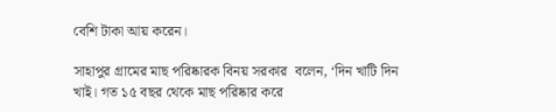বেশি টাকা আয় করেন।

সাহাপুর গ্রামের মাছ পরিষ্কারক বিনয় সরকার  বলেন, ‘দিন খাটি দিন খাই। গত ১৫ বছর থেকে মাছ পরিষ্কার করে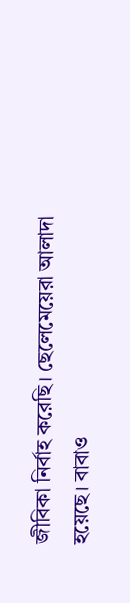জীবিকা নির্বাহ করেছি। ছেলেমেয়েরা আলাদা হয়েছে। বাবাও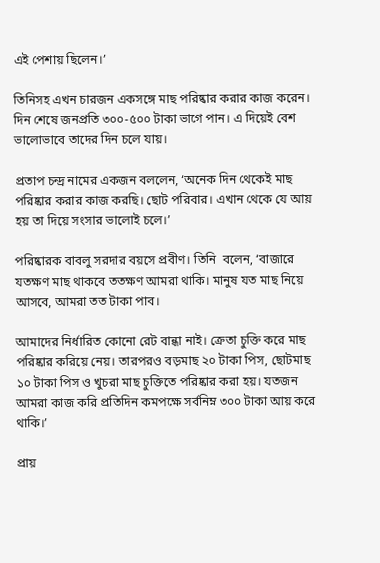এই পেশায় ছিলেন।’

তিনিসহ এখন চারজন একসঙ্গে মাছ পরিষ্কার করার কাজ করেন। দিন শেষে জনপ্রতি ৩০০-৫০০ টাকা ভাগে পান। এ দিয়েই বেশ ভালোভাবে তাদের দিন চলে যায়।

প্রতাপ চন্দ্র নামের একজন বললেন, ‘অনেক দিন থেকেই মাছ পরিষ্কার করার কাজ করছি। ছোট পরিবার। এখান থেকে যে আয় হয় তা দিয়ে সংসার ভালোই চলে।’

পরিষ্কারক বাবলু সরদার বয়সে প্রবীণ। তিনি  বলেন, ‘বাজারে যতক্ষণ মাছ থাকবে ততক্ষণ আমরা থাকি। মানুষ যত মাছ নিয়ে আসবে, আমরা তত টাকা পাব।

আমাদের নির্ধারিত কোনো রেট বান্ধা নাই। ক্রেতা চুক্তি করে মাছ পরিষ্কার করিয়ে নেয়। তারপরও বড়মাছ ২০ টাকা পিস, ছোটমাছ ১০ টাকা পিস ও খুচরা মাছ চুক্তিতে পরিষ্কার করা হয়। যতজন আমরা কাজ করি প্রতিদিন কমপক্ষে সর্বনিম্ন ৩০০ টাকা আয় করে থাকি।’

প্রায়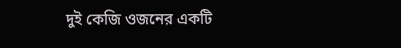দুই কেজি ওজনের একটি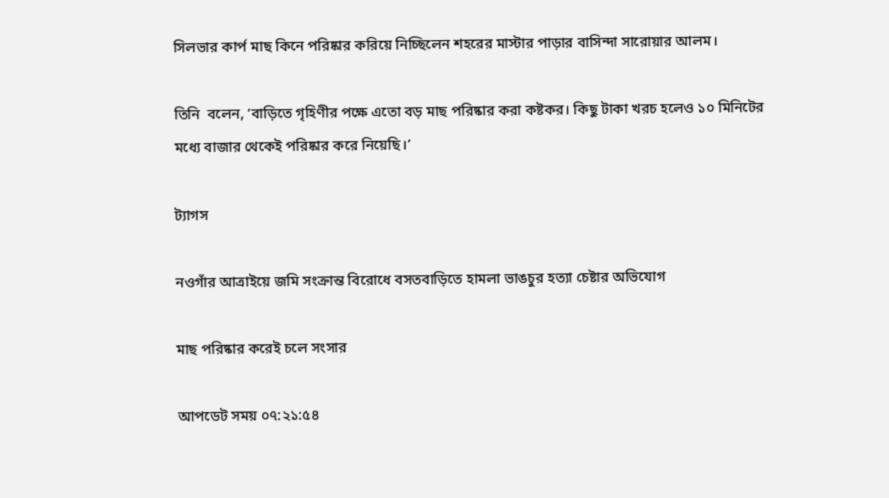সিলভার কার্প মাছ কিনে পরিষ্কার করিয়ে নিচ্ছিলেন শহরের মাস্টার পাড়ার বাসিন্দা সারোয়ার আলম।

তিনি  বলেন, ‘বাড়িতে গৃহিণীর পক্ষে এতো বড় মাছ পরিষ্কার করা কষ্টকর। কিছু টাকা খরচ হলেও ১০ মিনিটের মধ্যে বাজার থেকেই পরিষ্কার করে নিয়েছি।’

ট্যাগস

নওগাঁর আত্রাইয়ে জমি সংক্রান্ত বিরোধে বসতবাড়িতে হামলা ভাঙচুর হত্যা চেষ্টার অভিযোগ

মাছ পরিষ্কার করেই চলে সংসার

আপডেট সময় ০৭:২১:৫৪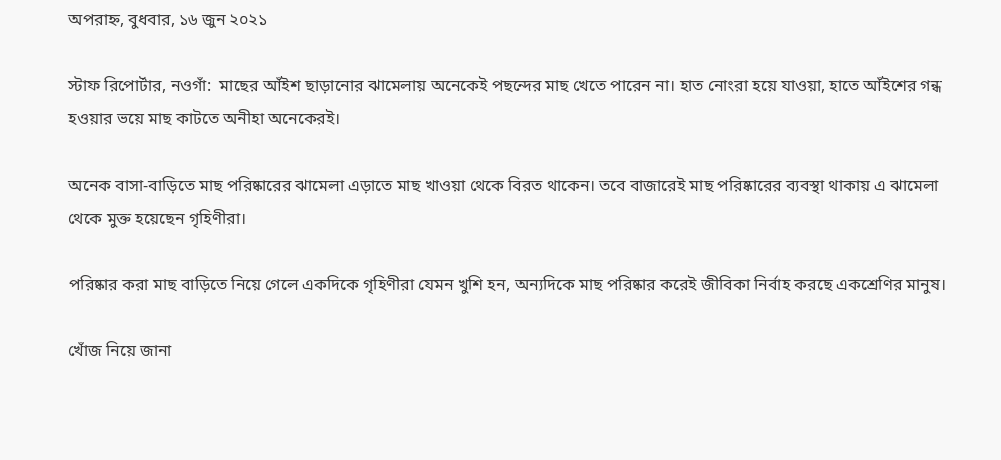অপরাহ্ন, বুধবার, ১৬ জুন ২০২১

স্টাফ রিপোর্টার, নওগাঁ:  মাছের আঁইশ ছাড়ানোর ঝামেলায় অনেকেই পছন্দের মাছ খেতে পারেন না। হাত নোংরা হয়ে যাওয়া, হাতে আঁইশের গন্ধ হওয়ার ভয়ে মাছ কাটতে অনীহা অনেকেরই।

অনেক বাসা-বাড়িতে মাছ পরিষ্কারের ঝামেলা এড়াতে মাছ খাওয়া থেকে বিরত থাকেন। তবে বাজারেই মাছ পরিষ্কারের ব্যবস্থা থাকায় এ ঝামেলা থেকে মুক্ত হয়েছেন গৃহিণীরা।

পরিষ্কার করা মাছ বাড়িতে নিয়ে গেলে একদিকে গৃহিণীরা যেমন খুশি হন, অন্যদিকে মাছ পরিষ্কার করেই জীবিকা নির্বাহ করছে একশ্রেণির মানুষ।

খোঁজ নিয়ে জানা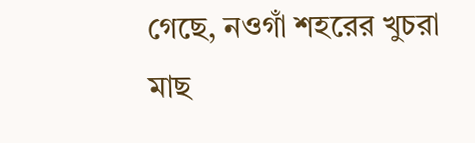গেছে, নওগাঁ শহরের খুচরা মাছ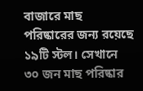বাজারে মাছ পরিষ্কারের জন্য রয়েছে ১৯টি স্টল। সেখানে ৩০ জন মাছ পরিষ্কার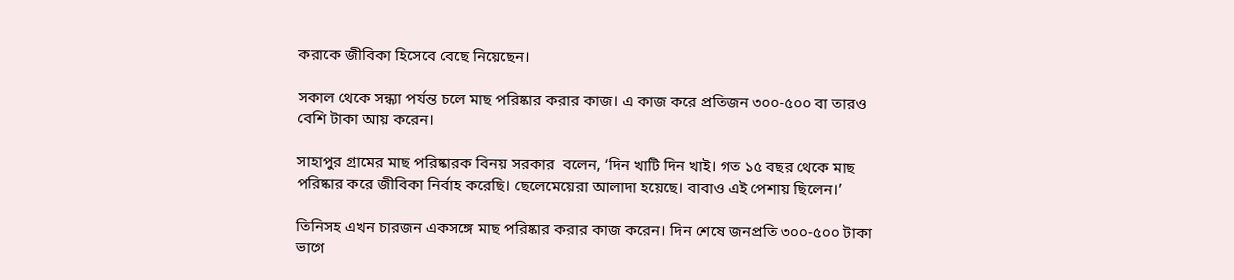করাকে জীবিকা হিসেবে বেছে নিয়েছেন।

সকাল থেকে সন্ধ্যা পর্যন্ত চলে মাছ পরিষ্কার করার কাজ। এ কাজ করে প্রতিজন ৩০০-৫০০ বা তারও বেশি টাকা আয় করেন।

সাহাপুর গ্রামের মাছ পরিষ্কারক বিনয় সরকার  বলেন, ‘দিন খাটি দিন খাই। গত ১৫ বছর থেকে মাছ পরিষ্কার করে জীবিকা নির্বাহ করেছি। ছেলেমেয়েরা আলাদা হয়েছে। বাবাও এই পেশায় ছিলেন।’

তিনিসহ এখন চারজন একসঙ্গে মাছ পরিষ্কার করার কাজ করেন। দিন শেষে জনপ্রতি ৩০০-৫০০ টাকা ভাগে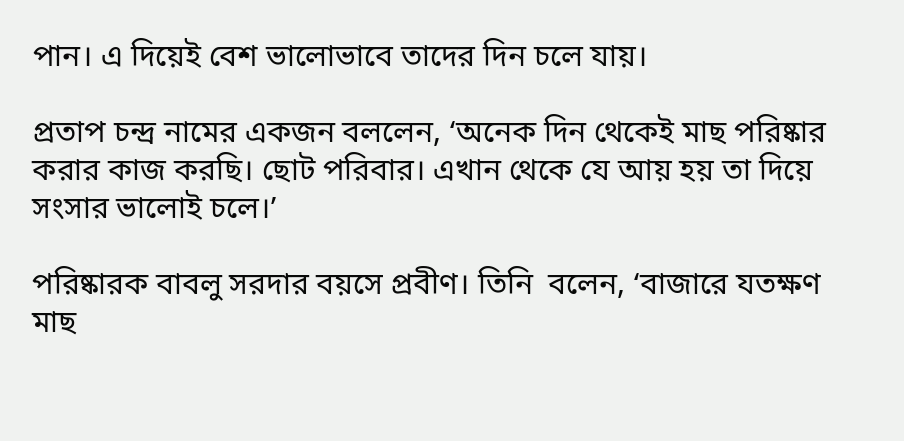পান। এ দিয়েই বেশ ভালোভাবে তাদের দিন চলে যায়।

প্রতাপ চন্দ্র নামের একজন বললেন, ‘অনেক দিন থেকেই মাছ পরিষ্কার করার কাজ করছি। ছোট পরিবার। এখান থেকে যে আয় হয় তা দিয়ে সংসার ভালোই চলে।’

পরিষ্কারক বাবলু সরদার বয়সে প্রবীণ। তিনি  বলেন, ‘বাজারে যতক্ষণ মাছ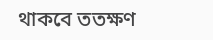থাকবে ততক্ষণ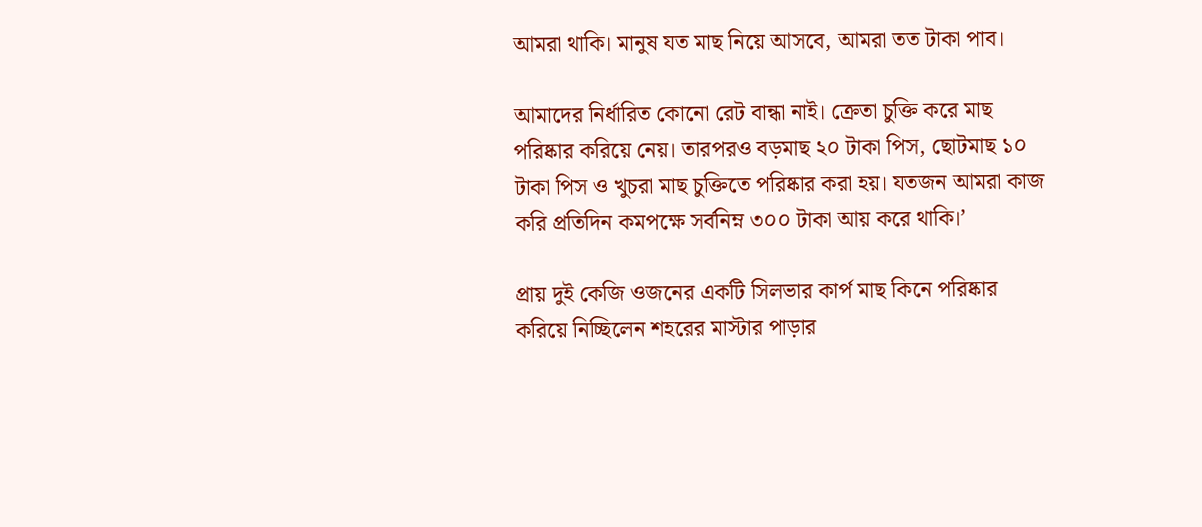আমরা থাকি। মানুষ যত মাছ নিয়ে আসবে, আমরা তত টাকা পাব।

আমাদের নির্ধারিত কোনো রেট বান্ধা নাই। ক্রেতা চুক্তি করে মাছ পরিষ্কার করিয়ে নেয়। তারপরও বড়মাছ ২০ টাকা পিস, ছোটমাছ ১০ টাকা পিস ও খুচরা মাছ চুক্তিতে পরিষ্কার করা হয়। যতজন আমরা কাজ করি প্রতিদিন কমপক্ষে সর্বনিম্ন ৩০০ টাকা আয় করে থাকি।’

প্রায় দুই কেজি ওজনের একটি সিলভার কার্প মাছ কিনে পরিষ্কার করিয়ে নিচ্ছিলেন শহরের মাস্টার পাড়ার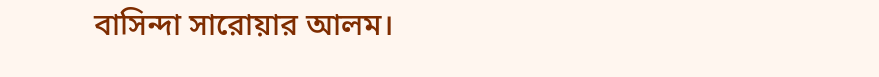বাসিন্দা সারোয়ার আলম।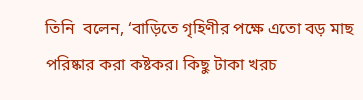তিনি  বলেন, ‘বাড়িতে গৃহিণীর পক্ষে এতো বড় মাছ পরিষ্কার করা কষ্টকর। কিছু টাকা খরচ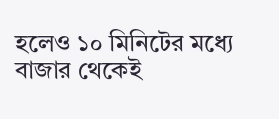হলেও ১০ মিনিটের মধ্যে বাজার থেকেই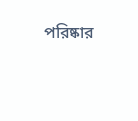পরিষ্কার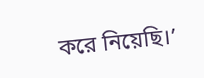করে নিয়েছি।’